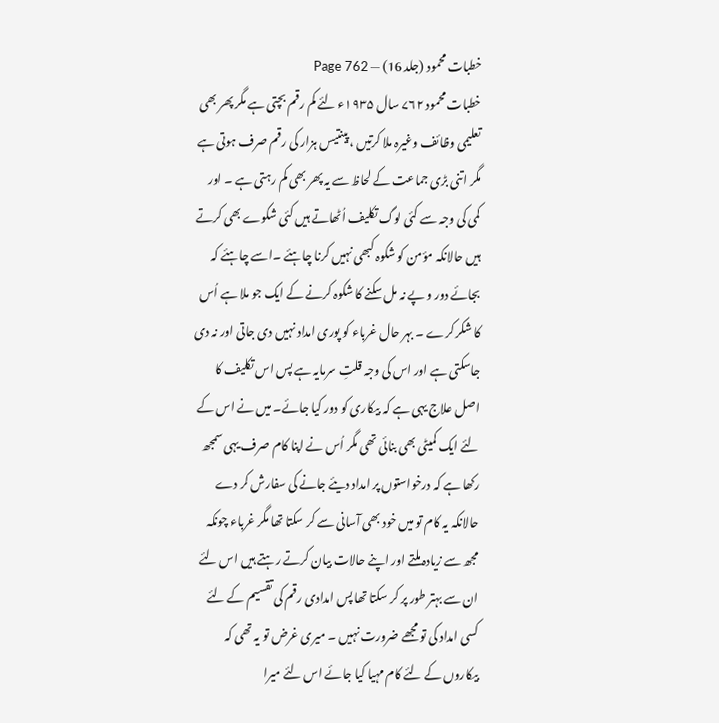خطبات محمود (جلد 16) — Page 762
خطبات محمود ۷۶۲ سال ۱۹۳۵ء لئے کم رقم بچتی ہے مگر پھر بھی تعلیمی وظائف وغیرہ ملا کرتیں ، پینتیس ہزار کی رقم صرف ہوتی ہے مگر اتنی بڑی جماعت کے لحاظ سے یہ پھر بھی کم رہتی ہے ۔ اور کمی کی وجہ سے کئی لوگ تکلیف اُٹھاتے ہیں کئی شکوے بھی کرتے ہیں حالانکہ مؤمن کو شکوہ کبھی نہیں کرنا چاہئے ۔اسے چاہئے کہ بجائے دور و پے نہ مل سکنے کا شکوہ کرنے کے ایک جو ملا ہے اُس کا شکر کرے ۔ بہر حال غرباء کو پوری امداد نہیں دی جاتی اور نہ دی جاسکتی ہے اور اس کی وجہ قلتِ سرمایہ ہے پس اس تکلیف کا اصل علاج یہی ہے کہ بیکاری کو دور کیا جائے۔ میں نے اس کے لئے ایک کمیٹی بھی بنائی تھی مگر اُس نے اپنا کام صرف یہی سمجھ رکھا ہے کہ درخواستوں پر امداد دیئے جانے کی سفارش کر دے حالانکہ یہ کام تو میں خود بھی آسانی سے کر سکتا تھا مگر غرباء چونکہ مجھ سے زیادہ ملتے اور اپنے حالات بیان کرتے رہتے ہیں اس لئے ان سے بہتر طور پر کر سکتا تھا پس امدادی رقم کی تقسیم کے لئے کسی امداد کی تو مجھے ضرورت نہیں ۔ میری غرض تو یہ تھی کہ بیکاروں کے لئے کام مہیا کیا جائے اس لئے میرا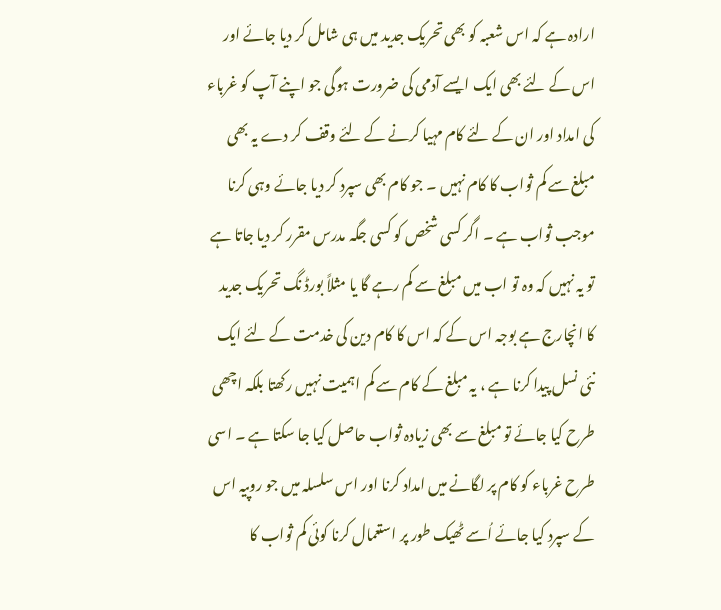ارادہ ہے کہ اس شعبہ کو بھی تحریک جدید میں ہی شامل کر دیا جائے اور اس کے لئے بھی ایک ایسے آدمی کی ضرورت ہوگی جو اپنے آپ کو غرباء کی امداد اور ان کے لئے کام مہیا کرنے کے لئے وقف کر دے یہ بھی مبلغ سے کم ثواب کا کام نہیں ۔ جو کام بھی سپرد کر دیا جائے وہی کرنا موجب ثواب ہے ۔ اگر کسی شخص کو کسی جگہ مدرس مقرر کر دیا جاتا ہے تو یہ نہیں کہ وہ تو اب میں مبلغ سے کم رہے گا یا مثلاً بورڈ نگ تحریک جدید کا انچارج ہے بوجہ اس کے کہ اس کا کام دین کی خدمت کے لئے ایک نئی نسل پیدا کرنا ہے ، یہ مبلغ کے کام سے کم اہمیت نہیں رکھتا بلکہ اچھی طرح کیا جائے تو مبلغ سے بھی زیادہ ثواب حاصل کیا جا سکتا ہے ۔ اسی طرح غرباء کو کام پر لگانے میں امداد کرنا اور اس سلسلہ میں جو روپیہ اس کے سپرد کیا جائے اُسے ٹھیک طور پر استعمال کرنا کوئی کم ثواب کا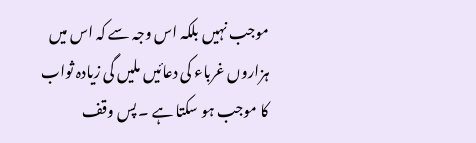موجب نہیں بلکہ اس وجہ سے کہ اس میں ہزاروں غرباء کی دعائیں ملیں گی زیادہ ثواب کا موجب ہو سکتا ہے ۔ پس وقف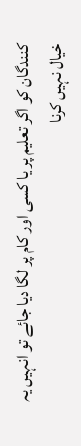کنندگان کو اگر تعلیم پر یا کسی اور کام پر لگا دیا جائے تو انہیں یہ خیال نہیں کرنا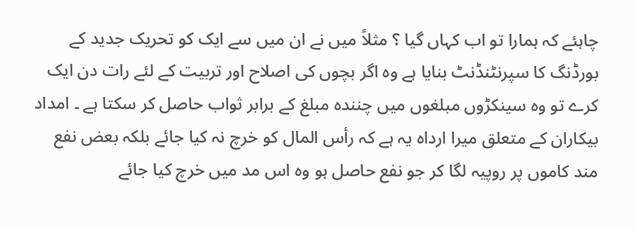چاہئے کہ ہمارا تو اب کہاں گیا ؟ مثلاً میں نے ان میں سے ایک کو تحریک جدید کے بورڈنگ کا سپرنٹنڈنٹ بنایا ہے وہ اگر بچوں کی اصلاح اور تربیت کے لئے رات دن ایک کرے تو وہ سینکڑوں مبلغوں میں چنندہ مبلغ کے برابر ثواب حاصل کر سکتا ہے ۔ امداد بیکاران کے متعلق میرا ارداہ یہ ہے کہ رأس المال کو خرچ نہ کیا جائے بلکہ بعض نفع مند کاموں پر روپیہ لگا کر جو نفع حاصل ہو وہ اس مد میں خرچ کیا جائے